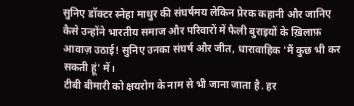सुनिए डॉक्टर स्नेहा माथुर की संघर्षमय लेकिन प्रेरक कहानी और जानिए कैसे उन्होंने भारतीय समाज और परिवारों में फैली बुराइयों के ख़िलाफ़ आवाज़ उठाई! सुनिए उनका संघर्ष और जीत, धारावाहिक 'मैं कुछ भी कर सकती हूं' में।
टीबी बीमारी को क्षयरोग के नाम से भी जाना जाता है. हर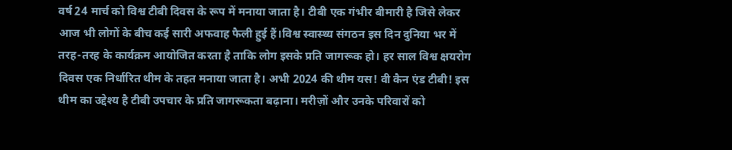वर्ष 24 मार्च को विश्व टीबी दिवस के रूप में मनाया जाता है। टीबी एक गंभीर बीमारी है जिसे लेकर आज भी लोगों के बीच कई सारी अफवाह फैली हुई हैं।विश्व स्वास्थ्य संगठन इस दिन दुनिया भर में तरह-तरह के कार्यक्रम आयोजित करता है ताकि लोग इसके प्रति जागरूक हो। हर साल विश्व क्षयरोग दिवस एक निर्धारित थीम के तहत मनाया जाता है। अभी 2024 की थीम यस! वी कैन एंड टीबी! इस थीम का उद्देश्य है टीबी उपचार के प्रति जागरूकता बढ़ाना। मरीज़ों और उनके परिवारों को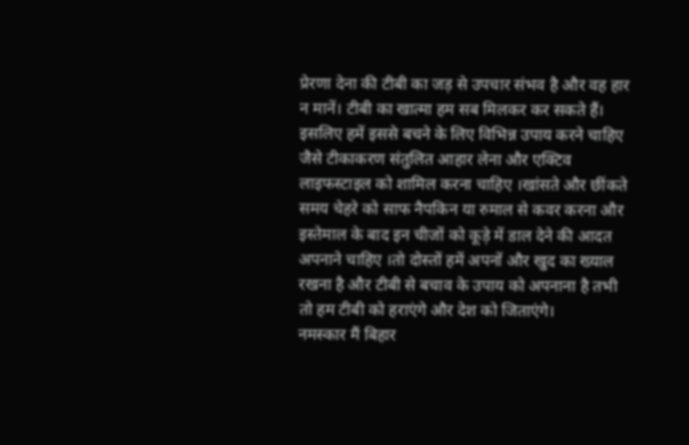प्रेरणा देना की टीबी का जड़ से उपचार संभव है और वह हार न मानें। टीबी का खात्मा हम सब मिलकर कर सकते हैं। इसलिए हमें इससे बचने के लिए विभिन्न उपाय करने चाहिए जैसे टीकाकरण संतुलित आहार लेना और एक्टिव लाइफस्टाइल को शामिल करना चाहिए ।खांसते और छींकते समय चेहरे को साफ नैपकिन या रुमाल से कवर करना और इस्तेमाल के बाद इन चीजों को कूड़े में डाल देने की आदत अपनाने चाहिए ।तो दोस्तों हमें अपनों और खुद का ख्याल रखना है और टीबी से बचाव के उपाय को अपनाना है तभी तो हम टीबी को हराएंगे और देश को जिताएंगे।
नमस्कार मैं बिहार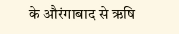के औरंगाबाद से ऋषि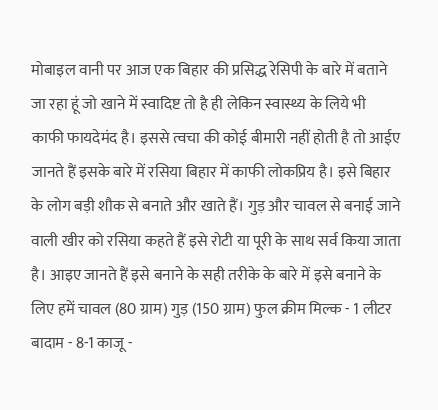मोबाइल वानी पर आज एक बिहार की प्रसिद्ध रेसिपी के बारे में बताने जा रहा हूं जो खाने में स्वादिष्ट तो है ही लेकिन स्वास्थ्य के लिये भी काफी फायदेमंद है। इससे त्वचा की कोई बीमारी नहीं होती है तो आईए जानते हैं इसके बारे में रसिया बिहार में काफी लोकप्रिय है। इसे बिहार के लोग बड़ी शौक से बनाते और खाते हैं। गुड़ और चावल से बनाई जाने वाली खीर को रसिया कहते हैं इसे रोटी या पूरी के साथ सर्व किया जाता है। आइए जानते हैं इसे बनाने के सही तरीके के बारे में इसे बनाने के लिए हमें चावल (80 ग्राम) गुड़ (150 ग्राम) फुल क्रीम मिल्क - 1 लीटर बादाम - 8-1 काजू -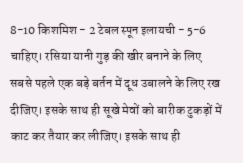8-10 किशमिश - 2 टेबल स्पून इलायची - 5-6 चाहिए। रसिया यानी गुड़ की खीर बनाने के लिए सबसे पहले एक बड़े बर्तन में दूध उबालने के लिए रख दीजिए। इसके साथ ही सूखे मेवों को बारीक टुकड़ों में काट कर तैयार कर लीजिए। इसके साथ ही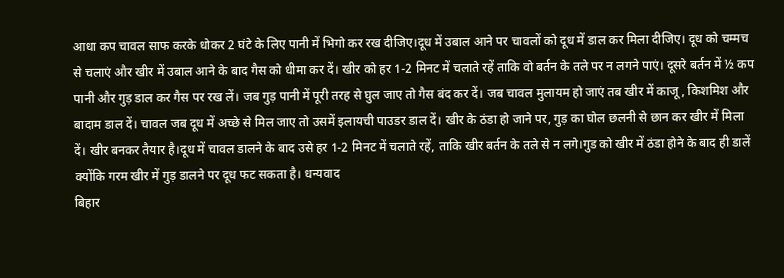आधा कप चावल साफ करके धोकर 2 घंटे के लिए पानी में भिगो कर रख दीजिए।दूध में उबाल आने पर चावलों को दूध में डाल कर मिला दीजिए। दूध को चम्मच से चलाएं और खीर में उबाल आने के बाद गैस को धीमा कर दें। खीर को हर 1-2 मिनट में चलाते रहें ताकि वो बर्तन के तले पर न लगने पाएं। दूसरे बर्तन में ½ कप पानी और गुड़ डाल कर गैस पर रख लें। जब गुड़ पानी में पूरी तरह से घुल जाए तो गैस बंद कर दें। जब चावल मुलायम हो जाएं तब खीर में काजू, किशमिश और बादाम डाल दें। चावल जब दूध में अच्छे से मिल जाए तो उसमें इलायची पाउडर डाल दें। खीर के ठंडा हो जाने पर, गुड़ का घोल छलनी से छान कर खीर में मिला दें। खीर बनकर तैयार है।दूध में चावल डालने के बाद उसे हर 1-2 मिनट में चलाते रहें, ताकि खीर बर्तन के तले से न लगे।गुड को खीर में ठंडा होने के बाद ही डालें क्योंकि गरम खीर में गुड़ डालने पर दूध फट सकता है। धन्यवाद
बिहार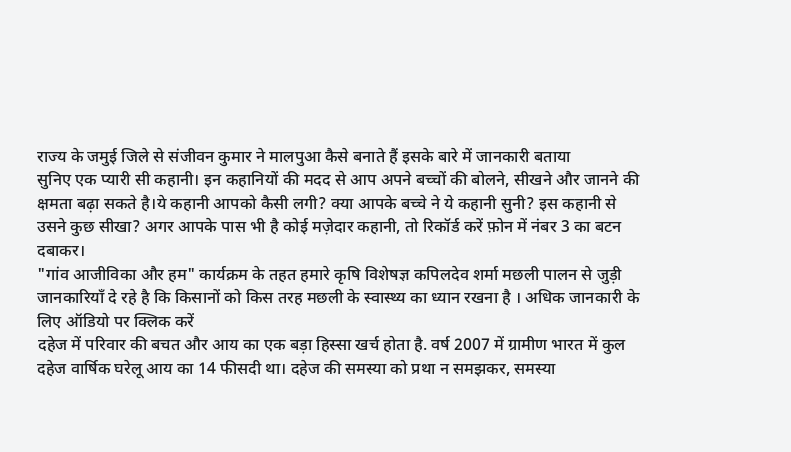राज्य के जमुई जिले से संजीवन कुमार ने मालपुआ कैसे बनाते हैं इसके बारे में जानकारी बताया
सुनिए एक प्यारी सी कहानी। इन कहानियों की मदद से आप अपने बच्चों की बोलने, सीखने और जानने की क्षमता बढ़ा सकते है।ये कहानी आपको कैसी लगी? क्या आपके बच्चे ने ये कहानी सुनी? इस कहानी से उसने कुछ सीखा? अगर आपके पास भी है कोई मज़ेदार कहानी, तो रिकॉर्ड करें फ़ोन में नंबर 3 का बटन दबाकर।
"गांव आजीविका और हम" कार्यक्रम के तहत हमारे कृषि विशेषज्ञ कपिलदेव शर्मा मछली पालन से जुड़ी जानकारियाँ दे रहे है कि किसानों को किस तरह मछली के स्वास्थ्य का ध्यान रखना है । अधिक जानकारी के लिए ऑडियो पर क्लिक करें
दहेज में परिवार की बचत और आय का एक बड़ा हिस्सा खर्च होता है. वर्ष 2007 में ग्रामीण भारत में कुल दहेज वार्षिक घरेलू आय का 14 फीसदी था। दहेज की समस्या को प्रथा न समझकर, समस्या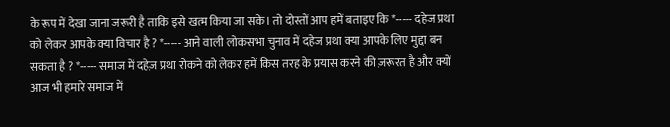के रूप में देखा जाना जरूरी है ताकि इसे खत्म किया जा सके। तो दोस्तों आप हमें बताइए कि *----- दहेज प्रथा को लेकर आपके क्या विचार है ? *----- आने वाली लोकसभा चुनाव में दहेज प्रथा क्या आपके लिए मुद्दा बन सकता है ? *----- समाज में दहेज़ प्रथा रोकने को लेकर हमें किस तरह के प्रयास करने की ज़रूरत है और क्यों आज भी हमारे समाज में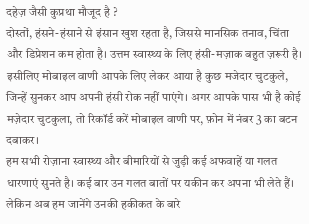दहेज़ जैसी कुप्रथा मौजूद है ?
दोस्तों, हंसने-हंसाने से इंसान खुश रहता है, जिससे मानसिक तनाव, चिंता और डिप्रेशन कम होता है। उत्तम स्वास्थ्य के लिए हंसी-मज़ाक बहुत ज़रूरी है। इसीलिए मोबाइल वाणी आपके लिए लेकर आया है कुछ मजेदार चुटकुले, जिन्हें सुनकर आप अपनी हंसी रोक नहीं पाएंगे। अगर आपके पास भी है कोई मज़ेदार चुटकुला, तो रिकॉर्ड करें मोबाइल वाणी पर, फ़ोन में नंबर 3 का बटन दबाकर।
हम सभी रोज़ाना स्वास्थ्य और बीमारियों से जुड़ी कई अफवाहें या गलत धारणाएं सुनते है। कई बार उन गलत बातों पर यकीन कर अपना भी लेते हैं। लेकिन अब हम जानेंगे उनकी हकीकत के बारे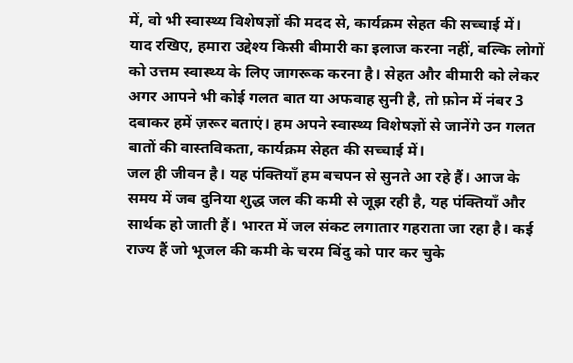में, वो भी स्वास्थ्य विशेषज्ञों की मदद से, कार्यक्रम सेहत की सच्चाई में। याद रखिए, हमारा उद्देश्य किसी बीमारी का इलाज करना नहीं, बल्कि लोगों को उत्तम स्वास्थ्य के लिए जागरूक करना है। सेहत और बीमारी को लेकर अगर आपने भी कोई गलत बात या अफवाह सुनी है, तो फ़ोन में नंबर 3 दबाकर हमें ज़रूर बताएं। हम अपने स्वास्थ्य विशेषज्ञों से जानेंगे उन गलत बातों की वास्तविकता, कार्यक्रम सेहत की सच्चाई में।
जल ही जीवन है। यह पंक्तियाँ हम बचपन से सुनते आ रहे हैं। आज के समय में जब दुनिया शुद्ध जल की कमी से जूझ रही है, यह पंक्तियाँ और सार्थक हो जाती हैं। भारत में जल संकट लगातार गहराता जा रहा है। कई राज्य हैं जो भूजल की कमी के चरम बिंदु को पार कर चुके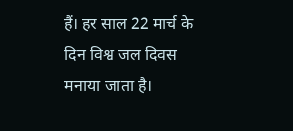हैं। हर साल 22 मार्च के दिन विश्व जल दिवस मनाया जाता है।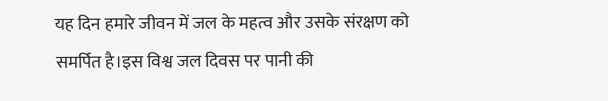यह दिन हमारे जीवन में जल के महत्व और उसके संरक्षण को समर्पित है।इस विश्व जल दिवस पर पानी की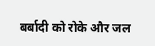बर्बादी को रोके और जल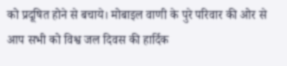को प्रदूषित होने से बचाये। मोबाइल वाणी के पुरे परिवार की ओर से आप सभी को विश्व जल दिवस की हार्दिक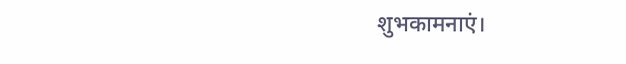शुभकामनाएं।